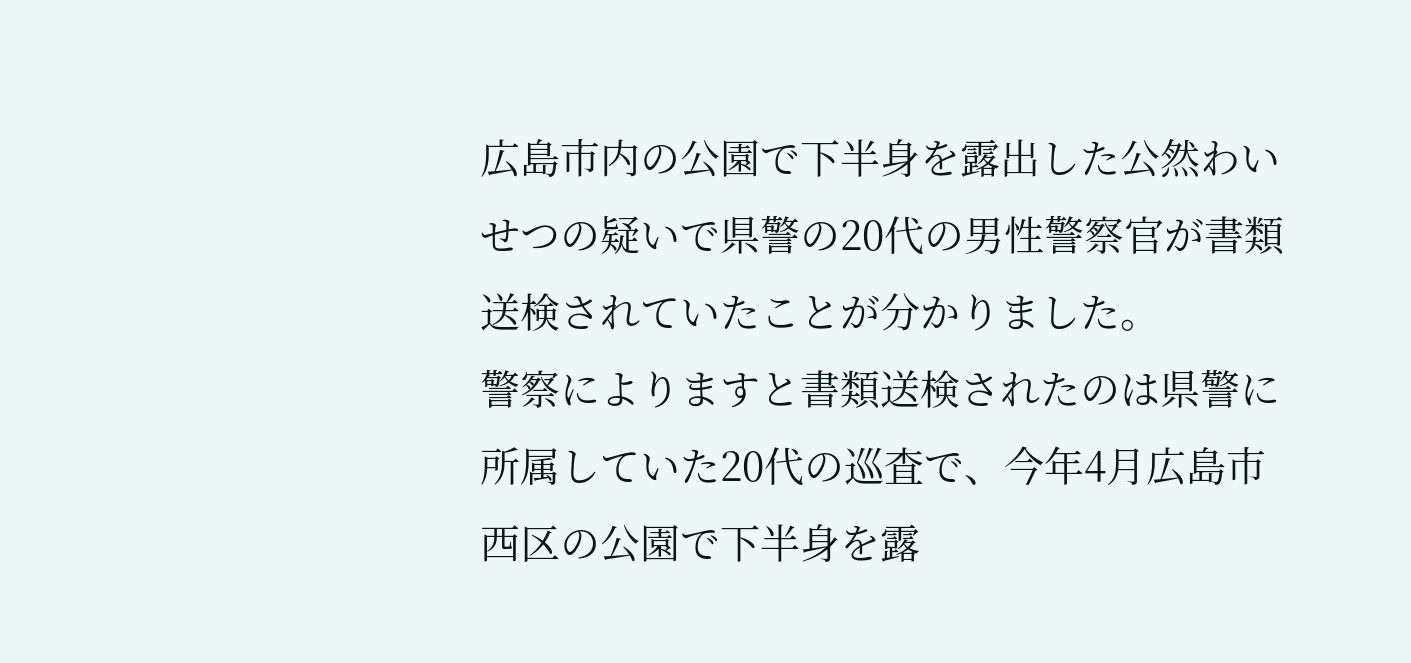広島市内の公園で下半身を露出した公然わいせつの疑いで県警の20代の男性警察官が書類送検されていたことが分かりました。
警察によりますと書類送検されたのは県警に所属していた20代の巡査で、今年4月広島市西区の公園で下半身を露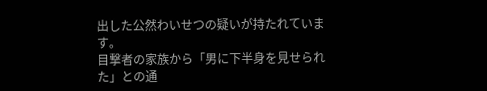出した公然わいせつの疑いが持たれています。
目撃者の家族から「男に下半身を見せられた」との通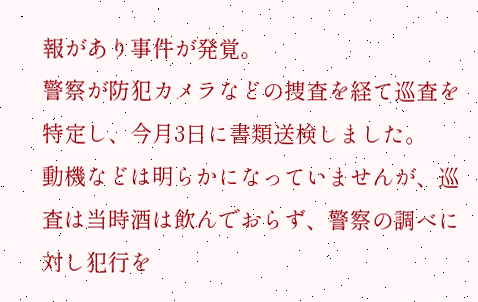報があり事件が発覚。
警察が防犯カメラなどの捜査を経て巡査を特定し、今月3日に書類送検しました。
動機などは明らかになっていませんが、巡査は当時酒は飲んでおらず、警察の調べに対し犯行を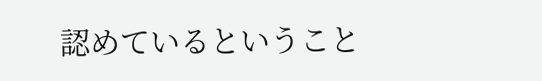認めているということ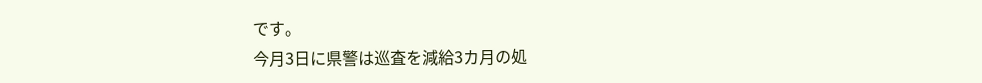です。
今月3日に県警は巡査を減給3カ月の処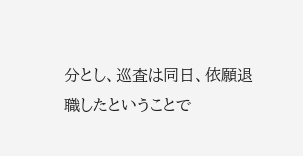分とし、巡査は同日、依願退職したということで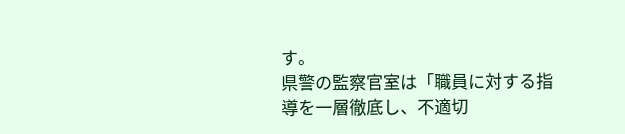す。
県警の監察官室は「職員に対する指導を一層徹底し、不適切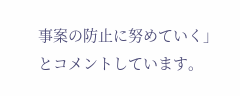事案の防止に努めていく」とコメントしています。